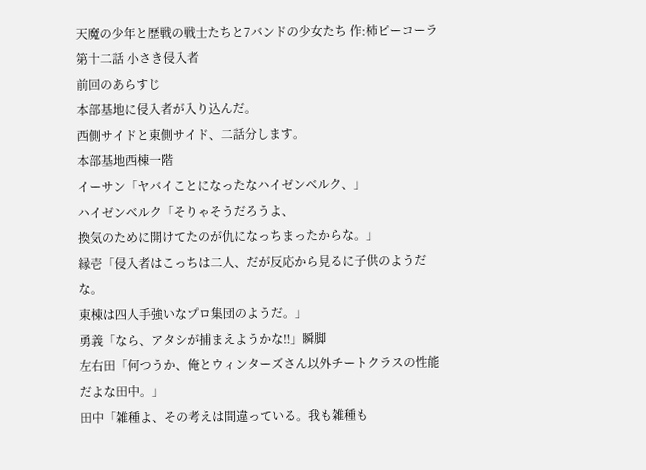天魔の少年と歴戦の戦士たちと7バンドの少女たち 作:柿ピーコーラ
第十二話 小さき侵入者
前回のあらすじ
本部基地に侵入者が入り込んだ。
西側サイドと東側サイド、二話分します。
本部基地西棟一階
イーサン「ヤバイことになったなハイゼンベルク、」
ハイゼンベルク「そりゃそうだろうよ、
換気のために開けてたのが仇になっちまったからな。」
縁壱「侵入者はこっちは二人、だが反応から見るに子供のようだな。
東棟は四人手強いなプロ集団のようだ。」
勇義「なら、アタシが捕まえようかな‼」瞬脚
左右田「何つうか、俺とウィンターズさん以外チートクラスの性能だよな田中。」
田中「雑種よ、その考えは間違っている。我も雑種も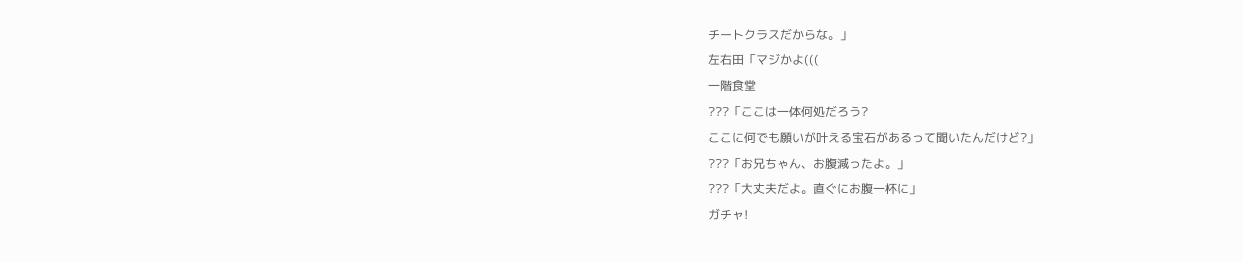チートクラスだからな。」
左右田「マジかよ(((
一階食堂
???「ここは一体何処だろう?
ここに何でも願いが叶える宝石があるって聞いたんだけど?」
???「お兄ちゃん、お腹減ったよ。」
???「大丈夫だよ。直ぐにお腹一杯に」
ガチャ!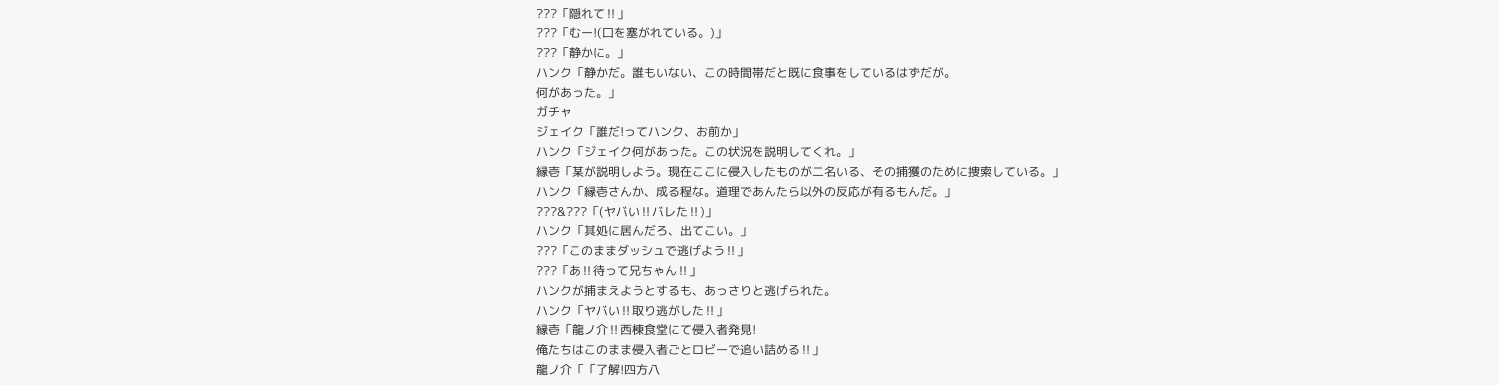???「隠れて‼」
???「むー!(口を塞がれている。)」
???「静かに。」
ハンク「静かだ。誰もいない、この時間帯だと既に食事をしているはずだが。
何があった。」
ガチャ
ジェイク「誰だ!ってハンク、お前か」
ハンク「ジェイク何があった。この状況を説明してくれ。」
縁壱「某が説明しよう。現在ここに侵入したものが二名いる、その捕獲のために捜索している。」
ハンク「縁壱さんか、成る程な。道理であんたら以外の反応が有るもんだ。」
???&???「(ヤバい‼バレた‼)」
ハンク「其処に居んだろ、出てこい。」
???「このままダッシュで逃げよう‼」
???「あ‼待って兄ちゃん‼」
ハンクが捕まえようとするも、あっさりと逃げられた。
ハンク「ヤバい‼取り逃がした‼」
縁壱「龍ノ介‼西棟食堂にて侵入者発見!
俺たちはこのまま侵入者ごとロビーで追い詰める‼」
龍ノ介「「了解!四方八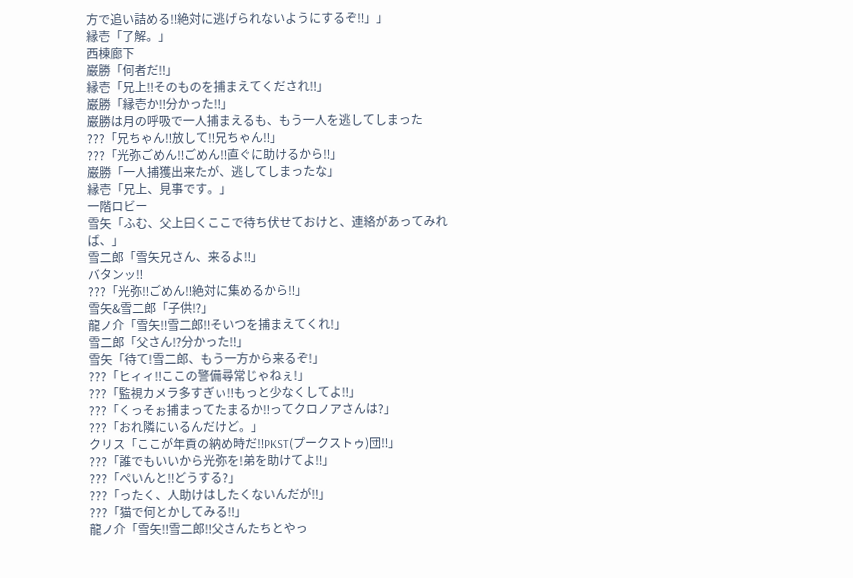方で追い詰める‼絶対に逃げられないようにするぞ‼」」
縁壱「了解。」
西棟廊下
巌勝「何者だ‼」
縁壱「兄上‼そのものを捕まえてくだされ‼」
巌勝「縁壱か‼分かった‼」
巌勝は月の呼吸で一人捕まえるも、もう一人を逃してしまった
???「兄ちゃん‼放して‼兄ちゃん‼」
???「光弥ごめん‼ごめん‼直ぐに助けるから‼」
巌勝「一人捕獲出来たが、逃してしまったな」
縁壱「兄上、見事です。」
一階ロビー
雪矢「ふむ、父上曰くここで待ち伏せておけと、連絡があってみれば、」
雪二郎「雪矢兄さん、来るよ‼」
バタンッ‼
???「光弥‼ごめん‼絶対に集めるから‼」
雪矢&雪二郎「子供⁉」
龍ノ介「雪矢‼雪二郎‼そいつを捕まえてくれ!」
雪二郎「父さん⁉分かった‼」
雪矢「待て!雪二郎、もう一方から来るぞ!」
???「ヒィィ‼ここの警備尋常じゃねぇ!」
???「監視カメラ多すぎぃ‼もっと少なくしてよ‼」
???「くっそぉ捕まってたまるか‼ってクロノアさんは?」
???「おれ隣にいるんだけど。」
クリス「ここが年貢の納め時だ‼PKST(プークストゥ)団‼」
???「誰でもいいから光弥を!弟を助けてよ‼」
???「ぺいんと‼どうする?」
???「ったく、人助けはしたくないんだが‼」
???「猫で何とかしてみる‼」
龍ノ介「雪矢‼雪二郎‼父さんたちとやっ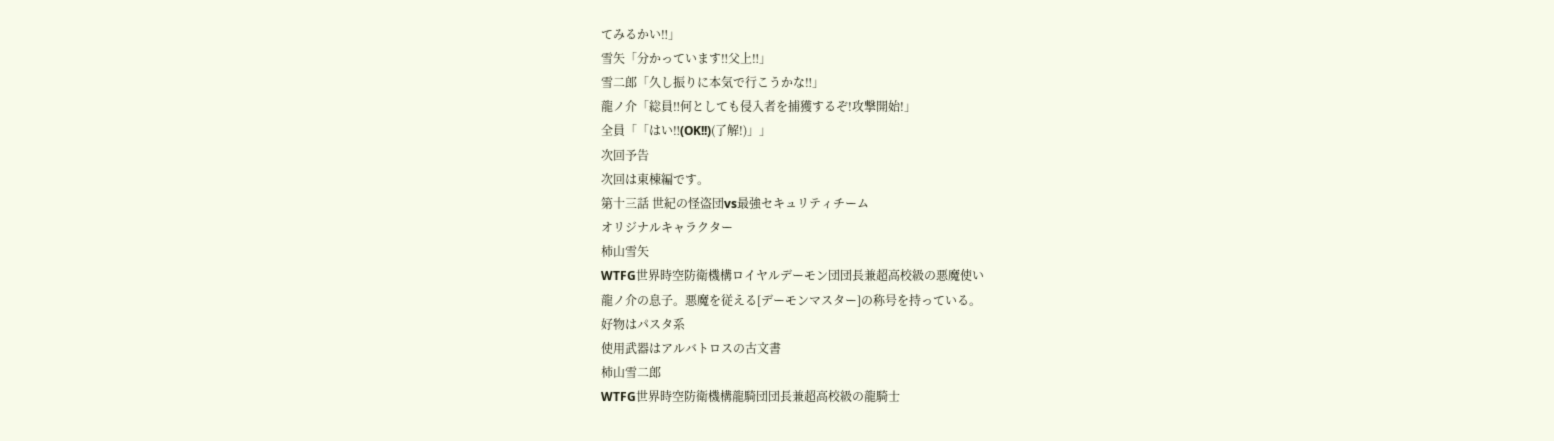てみるかい‼」
雪矢「分かっています‼父上‼」
雪二郎「久し振りに本気で行こうかな‼」
龍ノ介「総員‼何としても侵入者を捕獲するぞ!攻撃開始!」
全員「「はい‼(OK!!)(了解!)」」
次回予告
次回は東棟編です。
第十三話 世紀の怪盗団vs最強セキュリティチーム
オリジナルキャラクター
柿山雪矢
WTFG世界時空防衛機構ロイヤルデーモン団団長兼超高校級の悪魔使い
龍ノ介の息子。悪魔を従える[デーモンマスター]の称号を持っている。
好物はパスタ系
使用武器はアルバトロスの古文書
柿山雪二郎
WTFG世界時空防衛機構龍騎団団長兼超高校級の龍騎士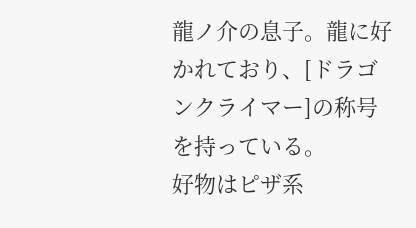龍ノ介の息子。龍に好かれており、[ドラゴンクライマー]の称号を持っている。
好物はピザ系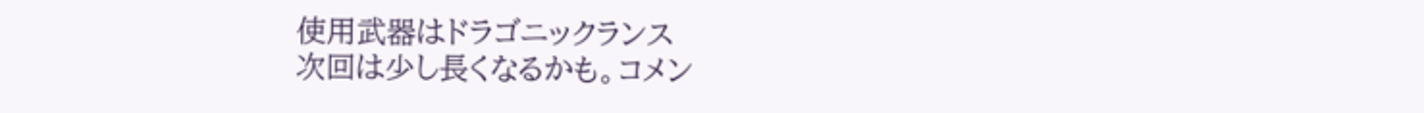使用武器はドラゴニックランス
次回は少し長くなるかも。コメン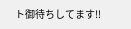ト御待ちしてます‼